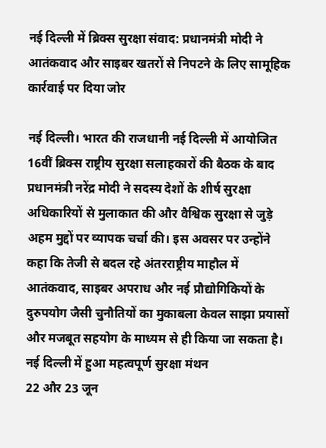नई दिल्ली में ब्रिक्स सुरक्षा संवाद: प्रधानमंत्री मोदी ने आतंकवाद और साइबर खतरों से निपटने के लिए सामूहिक कार्रवाई पर दिया जोर

नई दिल्ली। भारत की राजधानी नई दिल्ली में आयोजित 16वीं ब्रिक्स राष्ट्रीय सुरक्षा सलाहकारों की बैठक के बाद प्रधानमंत्री नरेंद्र मोदी ने सदस्य देशों के शीर्ष सुरक्षा अधिकारियों से मुलाकात की और वैश्विक सुरक्षा से जुड़े अहम मुद्दों पर व्यापक चर्चा की। इस अवसर पर उन्होंने कहा कि तेजी से बदल रहे अंतरराष्ट्रीय माहौल में आतंकवाद, साइबर अपराध और नई प्रौद्योगिकियों के दुरुपयोग जैसी चुनौतियों का मुकाबला केवल साझा प्रयासों और मजबूत सहयोग के माध्यम से ही किया जा सकता है।
नई दिल्ली में हुआ महत्वपूर्ण सुरक्षा मंथन
22 और 23 जून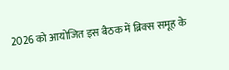2026 को आयोजित इस बैठक में ब्रिक्स समूह के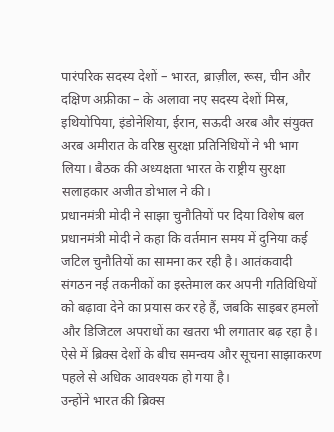पारंपरिक सदस्य देशों – भारत, ब्राज़ील, रूस, चीन और दक्षिण अफ्रीका – के अलावा नए सदस्य देशों मिस्र, इथियोपिया, इंडोनेशिया, ईरान, सऊदी अरब और संयुक्त अरब अमीरात के वरिष्ठ सुरक्षा प्रतिनिधियों ने भी भाग लिया। बैठक की अध्यक्षता भारत के राष्ट्रीय सुरक्षा सलाहकार अजीत डोभाल ने की।
प्रधानमंत्री मोदी ने साझा चुनौतियों पर दिया विशेष बल
प्रधानमंत्री मोदी ने कहा कि वर्तमान समय में दुनिया कई जटिल चुनौतियों का सामना कर रही है। आतंकवादी संगठन नई तकनीकों का इस्तेमाल कर अपनी गतिविधियों को बढ़ावा देने का प्रयास कर रहे हैं, जबकि साइबर हमलों और डिजिटल अपराधों का खतरा भी लगातार बढ़ रहा है। ऐसे में ब्रिक्स देशों के बीच समन्वय और सूचना साझाकरण पहले से अधिक आवश्यक हो गया है।
उन्होंने भारत की ब्रिक्स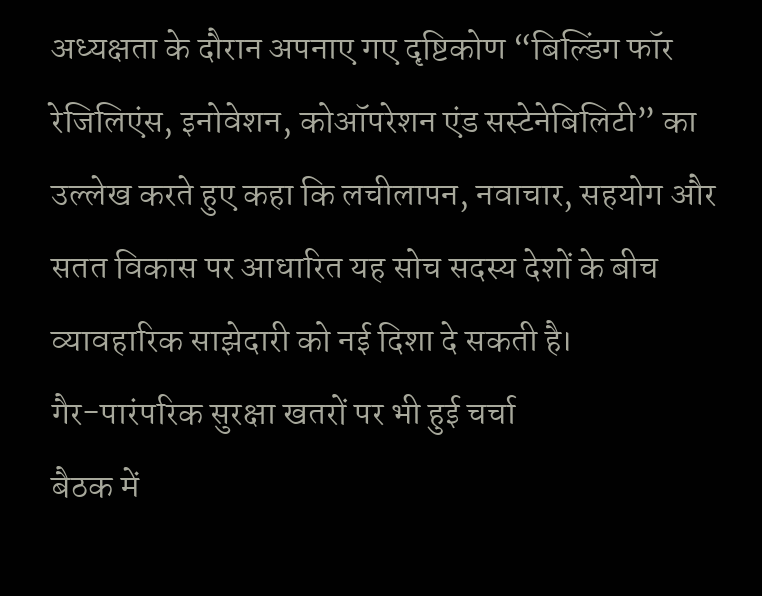अध्यक्षता के दौरान अपनाए गए दृष्टिकोण “बिल्डिंग फॉर रेजिलिएंस, इनोवेशन, कोऑपरेशन एंड सस्टेनेबिलिटी” का उल्लेख करते हुए कहा कि लचीलापन, नवाचार, सहयोग और सतत विकास पर आधारित यह सोच सदस्य देशों के बीच व्यावहारिक साझेदारी को नई दिशा दे सकती है।
गैर-पारंपरिक सुरक्षा खतरों पर भी हुई चर्चा
बैठक में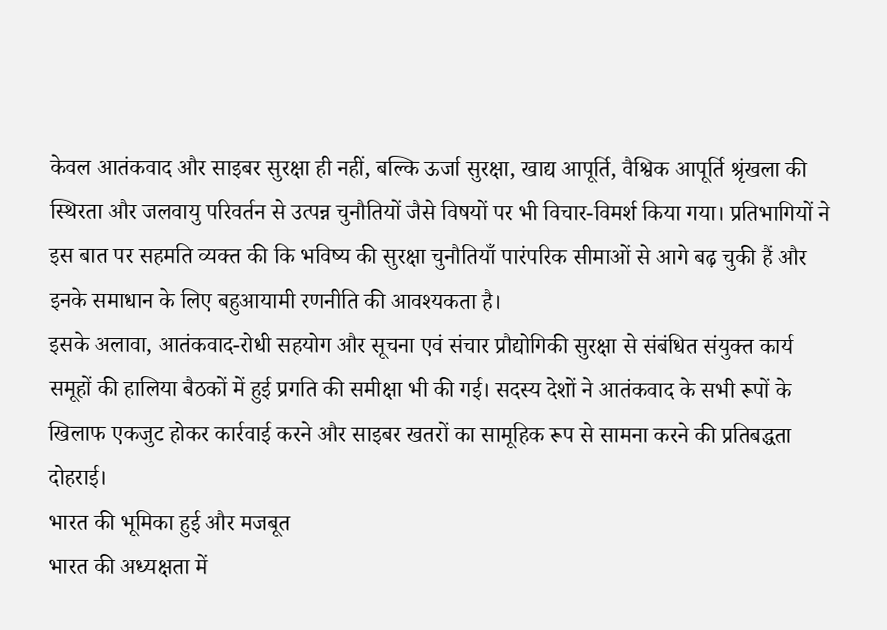केवल आतंकवाद और साइबर सुरक्षा ही नहीं, बल्कि ऊर्जा सुरक्षा, खाद्य आपूर्ति, वैश्विक आपूर्ति श्रृंखला की स्थिरता और जलवायु परिवर्तन से उत्पन्न चुनौतियों जैसे विषयों पर भी विचार-विमर्श किया गया। प्रतिभागियों ने इस बात पर सहमति व्यक्त की कि भविष्य की सुरक्षा चुनौतियाँ पारंपरिक सीमाओं से आगे बढ़ चुकी हैं और इनके समाधान के लिए बहुआयामी रणनीति की आवश्यकता है।
इसके अलावा, आतंकवाद-रोधी सहयोग और सूचना एवं संचार प्रौद्योगिकी सुरक्षा से संबंधित संयुक्त कार्य समूहों की हालिया बैठकों में हुई प्रगति की समीक्षा भी की गई। सदस्य देशों ने आतंकवाद के सभी रूपों के खिलाफ एकजुट होकर कार्रवाई करने और साइबर खतरों का सामूहिक रूप से सामना करने की प्रतिबद्धता दोहराई।
भारत की भूमिका हुई और मजबूत
भारत की अध्यक्षता में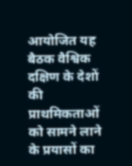आयोजित यह बैठक वैश्विक दक्षिण के देशों की प्राथमिकताओं को सामने लाने के प्रयासों का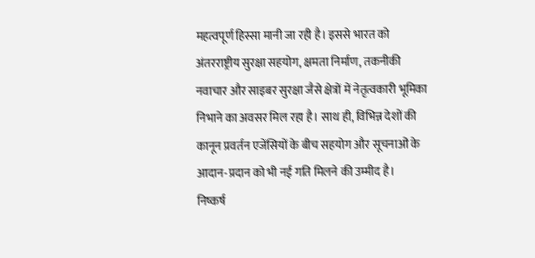महत्वपूर्ण हिस्सा मानी जा रही है। इससे भारत को अंतरराष्ट्रीय सुरक्षा सहयोग, क्षमता निर्माण, तकनीकी नवाचार और साइबर सुरक्षा जैसे क्षेत्रों में नेतृत्वकारी भूमिका निभाने का अवसर मिल रहा है। साथ ही, विभिन्न देशों की कानून प्रवर्तन एजेंसियों के बीच सहयोग और सूचनाओं के आदान-प्रदान को भी नई गति मिलने की उम्मीद है।
निष्कर्ष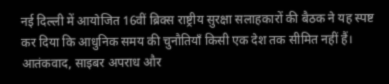नई दिल्ली में आयोजित 16वीं ब्रिक्स राष्ट्रीय सुरक्षा सलाहकारों की बैठक ने यह स्पष्ट कर दिया कि आधुनिक समय की चुनौतियाँ किसी एक देश तक सीमित नहीं हैं। आतंकवाद, साइबर अपराध और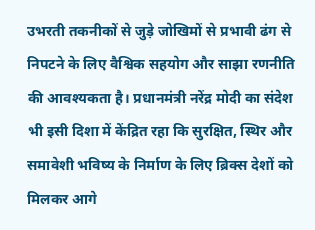उभरती तकनीकों से जुड़े जोखिमों से प्रभावी ढंग से निपटने के लिए वैश्विक सहयोग और साझा रणनीति की आवश्यकता है। प्रधानमंत्री नरेंद्र मोदी का संदेश भी इसी दिशा में केंद्रित रहा कि सुरक्षित, स्थिर और समावेशी भविष्य के निर्माण के लिए ब्रिक्स देशों को मिलकर आगे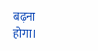बढ़ना होगा।